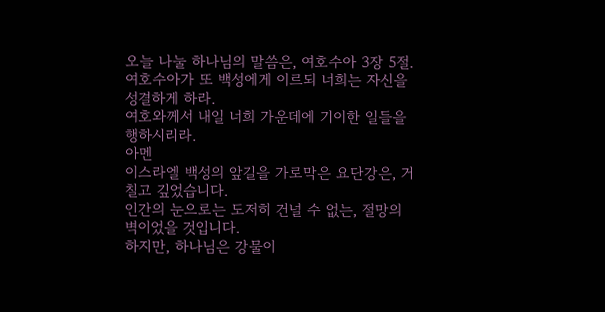오늘 나눌 하나님의 말씀은, 여호수아 3장 5절.
여호수아가 또 백성에게 이르되 너희는 자신을 성결하게 하라.
여호와께서 내일 너희 가운데에 기이한 일들을 행하시리라.
아멘
이스라엘 백성의 앞길을 가로막은 요단강은, 거칠고 깊었습니다.
인간의 눈으로는 도저히 건널 수 없는, 절망의 벽이었을 것입니다.
하지만, 하나님은 강물이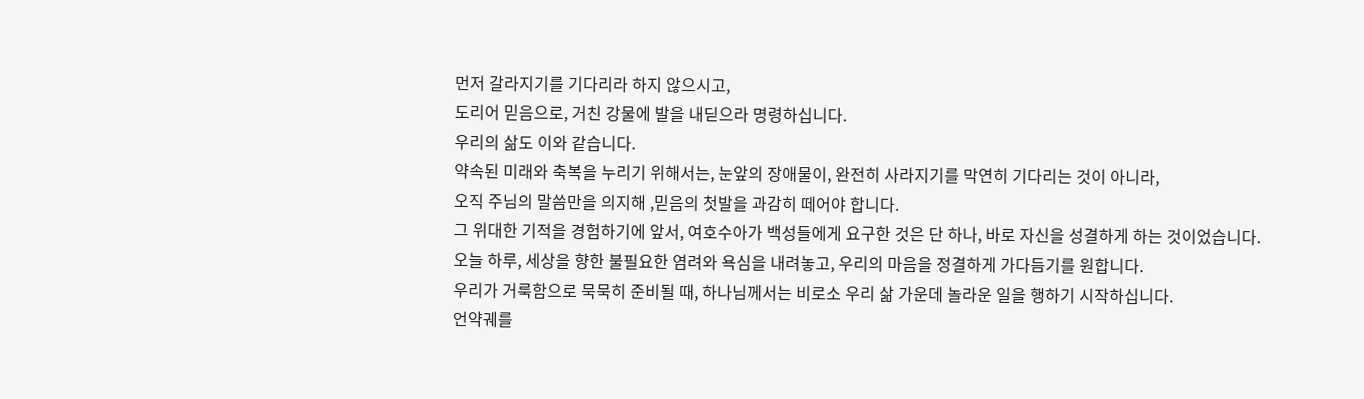먼저 갈라지기를 기다리라 하지 않으시고,
도리어 믿음으로, 거친 강물에 발을 내딛으라 명령하십니다.
우리의 삶도 이와 같습니다.
약속된 미래와 축복을 누리기 위해서는, 눈앞의 장애물이, 완전히 사라지기를 막연히 기다리는 것이 아니라,
오직 주님의 말씀만을 의지해 ,믿음의 첫발을 과감히 떼어야 합니다.
그 위대한 기적을 경험하기에 앞서, 여호수아가 백성들에게 요구한 것은 단 하나, 바로 자신을 성결하게 하는 것이었습니다.
오늘 하루, 세상을 향한 불필요한 염려와 욕심을 내려놓고, 우리의 마음을 정결하게 가다듬기를 원합니다.
우리가 거룩함으로 묵묵히 준비될 때, 하나님께서는 비로소 우리 삶 가운데 놀라운 일을 행하기 시작하십니다.
언약궤를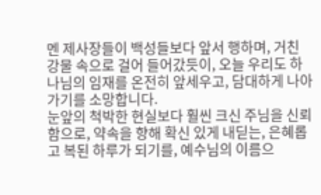멘 제사장들이 백성들보다 앞서 행하며, 거친 강물 속으로 걸어 들어갔듯이, 오늘 우리도 하나님의 임재를 온전히 앞세우고, 담대하게 나아가기를 소망합니다.
눈앞의 척박한 현실보다 훨씬 크신 주님을 신뢰함으로, 약속을 향해 확신 있게 내딛는, 은혜롭고 복된 하루가 되기를, 예수님의 이름으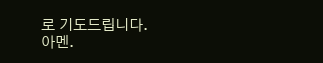로 기도드립니다.
아멘.